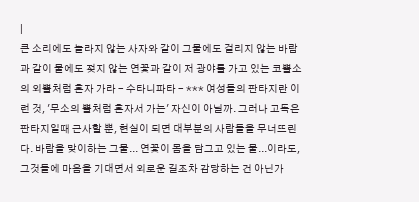|
큰 소리에도 놀라지 않는 사자와 같이 그물에도 걸리지 않는 바람과 같이 물에도 젖지 않는 연꽃과 같이 저 광야를 가고 있는 코뿔소의 외뿔처럼 혼자 가라 - 수타니파타 - *** 여성들의 판타지란 이런 것, '무소의 뿔처럼 혼자서 가는' 자신이 아닐까. 그러나 고독은 판타지일때 근사할 뿐, 현실이 되면 대부분의 사람들을 무너뜨린다. 바람을 맞이하는 그물... 연꽃이 몸을 담그고 있는 물...이라도, 그것들에 마음을 기대면서 외로운 길조차 감당하는 건 아닌가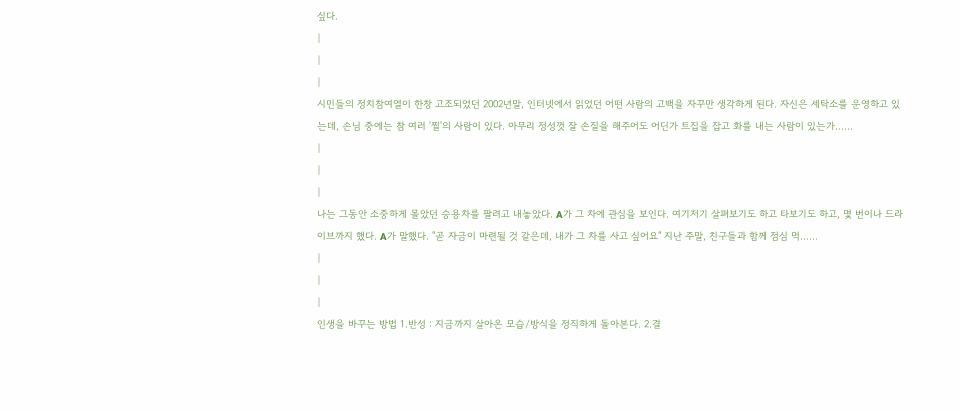싶다.
|
|
|
시민들의 정치참여열이 한창 고조되었던 2002년말, 인터넷에서 읽었던 어떤 사람의 고백을 자꾸만 생각하게 된다. 자신은 세탁소를 운영하고 있는데, 손님 중에는 참 여러 '찔'의 사람이 있다. 아무리 정성껏 잘 손질을 해주어도 어딘가 트집을 잡고 화를 내는 사람이 있는가......
|
|
|
나는 그동안 소중하게 몰았던 승용차를 팔려고 내놓았다. A가 그 차에 관심을 보인다. 여기저기 살펴보기도 하고 타보기도 하고, 몇 번이나 드라이브까지 했다. A가 말했다. "곧 자금이 마련될 것 같은데, 내가 그 차를 사고 싶어요" 지난 주말, 친구들과 함께 점심 먹......
|
|
|
인생을 바꾸는 방법 1.반성 : 지금까지 살아온 모습/방식을 정직하게 돌아본다. 2.결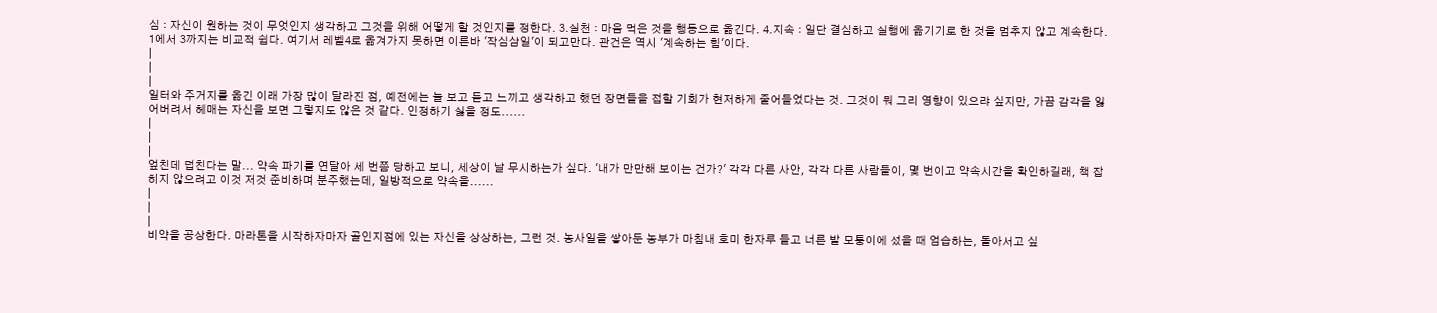심 : 자신이 원하는 것이 무엇인지 생각하고 그것을 위해 어떻게 할 것인지를 정한다. 3.실천 : 마음 먹은 것을 행동으로 옮긴다. 4.지속 : 일단 결심하고 실행에 옮기기로 한 것을 멈추지 않고 계속한다. 1에서 3까지는 비교적 쉽다. 여기서 레벨4로 옮겨가지 못하면 이른바 '작심삼일'이 되고만다. 관건은 역시 '계속하는 힘'이다.
|
|
|
일터와 주거지를 옮긴 이래 가장 많이 달라진 점, 예전에는 늘 보고 듣고 느끼고 생각하고 했던 장면들을 접할 기회가 현저하게 줄어들었다는 것. 그것이 뭐 그리 영향이 있으랴 싶지만, 가끔 감각을 잃어버려서 헤매는 자신을 보면 그렇지도 않은 것 같다. 인정하기 싫을 정도......
|
|
|
엎친데 덥친다는 말... 약속 파기를 연달아 세 번쯤 당하고 보니, 세상이 날 무시하는가 싶다. '내가 만만해 보이는 건가?' 각각 다른 사안, 각각 다른 사람들이, 몇 번이고 약속시간을 확인하길래, 책 잡히지 않으려고 이것 저것 준비하며 분주했는데, 일방적으로 약속을......
|
|
|
비약을 공상한다. 마라톤을 시작하자마자 골인지점에 있는 자신을 상상하는, 그런 것. 농사일을 쌓아둔 농부가 마침내 호미 한자루 들고 너른 밭 모퉁이에 섰을 때 엄습하는, 돌아서고 싶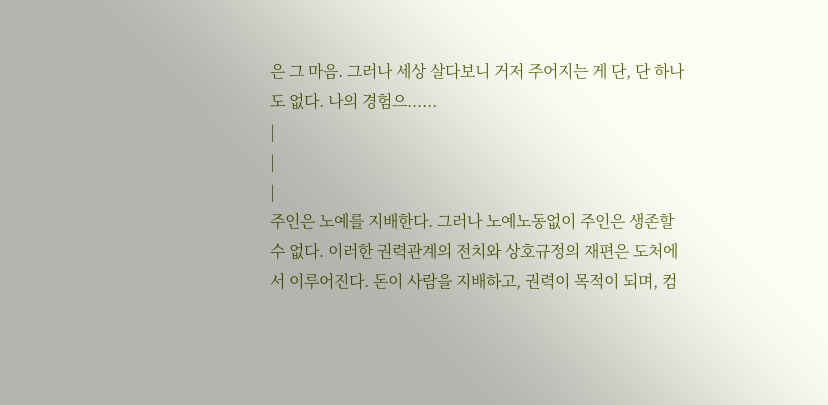은 그 마음. 그러나 세상 살다보니 거저 주어지는 게 단, 단 하나도 없다. 나의 경험으......
|
|
|
주인은 노예를 지배한다. 그러나 노예노동없이 주인은 생존할 수 없다. 이러한 권력관계의 전치와 상호규정의 재편은 도처에서 이루어진다. 돈이 사람을 지배하고, 권력이 목적이 되며, 컴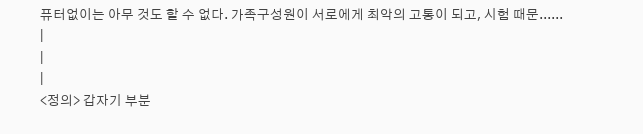퓨터없이는 아무 것도 할 수 없다. 가족구성원이 서로에게 최악의 고통이 되고, 시험 때문......
|
|
|
<정의> 갑자기 부분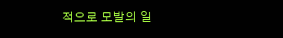적으로 모발의 일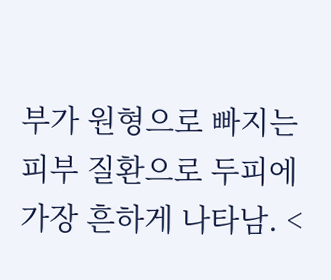부가 원형으로 빠지는 피부 질환으로 두피에 가장 흔하게 나타남. <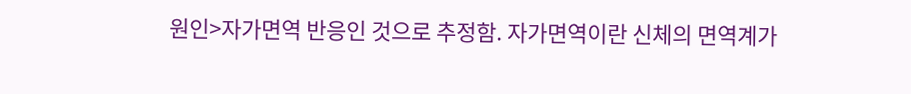원인>자가면역 반응인 것으로 추정함. 자가면역이란 신체의 면역계가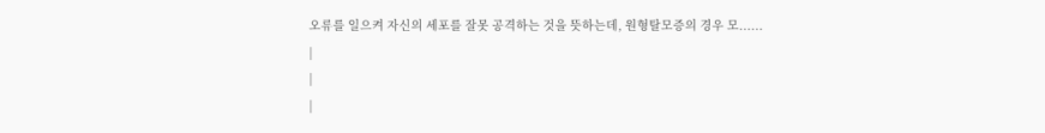오류를 일으켜 자신의 세포를 잘못 공격하는 것을 뜻하는데, 원형탈모증의 경우 모......
|
|
|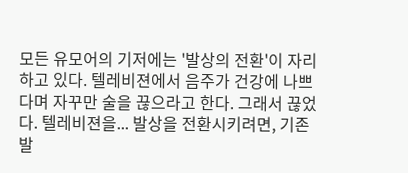모든 유모어의 기저에는 '발상의 전환'이 자리하고 있다. 텔레비젼에서 음주가 건강에 나쁘다며 자꾸만 술을 끊으라고 한다. 그래서 끊었다. 텔레비젼을... 발상을 전환시키려면, 기존 발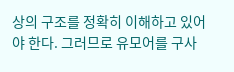상의 구조를 정확히 이해하고 있어야 한다. 그러므로 유모어를 구사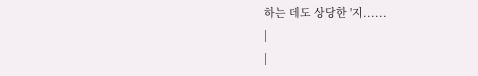하는 데도 상당한 '지......
|
|